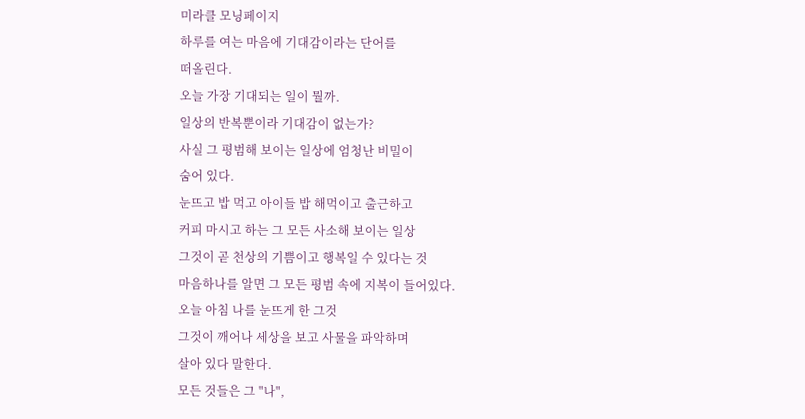미라클 모닝페이지
하루를 여는 마음에 기대감이라는 단어를
떠올린다.
오늘 가장 기대되는 일이 뭘까.
일상의 반복뿐이라 기대감이 없는가?
사실 그 평범해 보이는 일상에 엄청난 비밀이
숨어 있다.
눈뜨고 밥 먹고 아이들 밥 해먹이고 출근하고
커피 마시고 하는 그 모든 사소해 보이는 일상
그것이 곧 천상의 기쁨이고 행복일 수 있다는 것
마음하나를 알면 그 모든 평범 속에 지복이 들어있다.
오늘 아침 나를 눈뜨게 한 그것
그것이 깨어나 세상을 보고 사물을 파악하며
살아 있다 말한다.
모든 것들은 그 "나",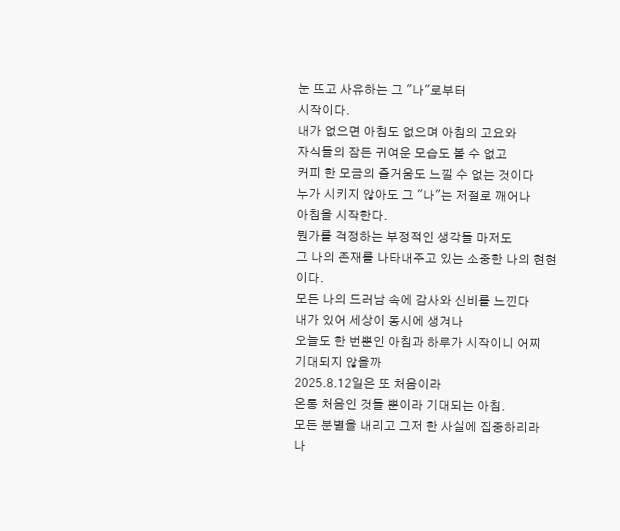눈 뜨고 사유하는 그 "나"로부터
시작이다.
내가 없으면 아침도 없으며 아침의 고요와
자식들의 잠든 귀여운 모습도 볼 수 없고
커피 한 모금의 즐거움도 느낄 수 없는 것이다
누가 시키지 않아도 그 "나"는 저절로 깨어나
아침을 시작한다.
뭔가를 걱정하는 부정적인 생각들 마저도
그 나의 존재를 나타내주고 있는 소중한 나의 현현이다.
모든 나의 드러남 속에 감사와 신비를 느낀다
내가 있어 세상이 동시에 생겨나
오늘도 한 번뿐인 아침과 하루가 시작이니 어찌
기대되지 않을까
2025.8.12일은 또 처음이라
온통 처음인 것들 뿐이라 기대되는 아침.
모든 분별을 내리고 그저 한 사실에 집중하리라
나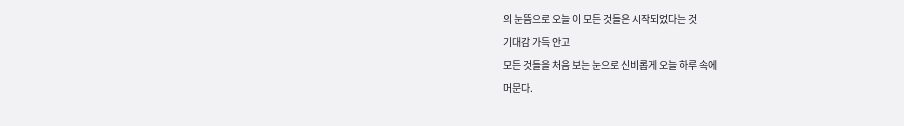의 눈뜸으로 오늘 이 모든 것들은 시작되었다는 것
기대감 가득 안고
모든 것들을 처음 보는 눈으로 신비롭게 오늘 하루 속에
머문다.